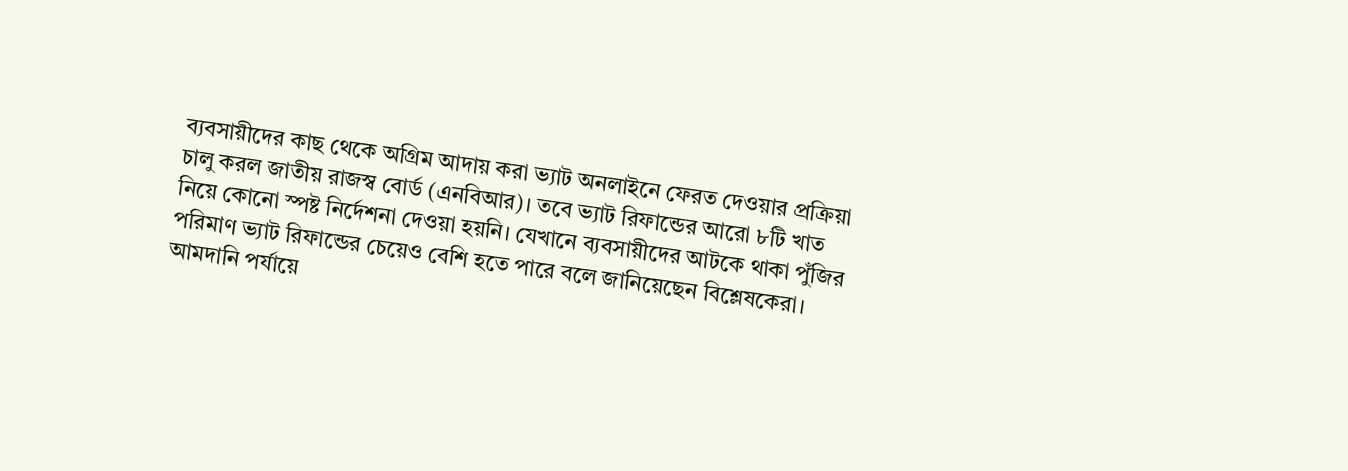ব্যবসায়ীদের কাছ থেকে অগ্রিম আদায় করা ভ্যাট অনলাইনে ফেরত দেওয়ার প্রক্রিয়া চালু করল জাতীয় রাজস্ব বোর্ড (এনবিআর)। তবে ভ্যাট রিফান্ডের আরো ৮টি খাত নিয়ে কোনো স্পষ্ট নির্দেশনা দেওয়া হয়নি। যেখানে ব্যবসায়ীদের আটকে থাকা পুঁজির পরিমাণ ভ্যাট রিফান্ডের চেয়েও বেশি হতে পারে বলে জানিয়েছেন বিশ্লেষকেরা।
আমদানি পর্যায়ে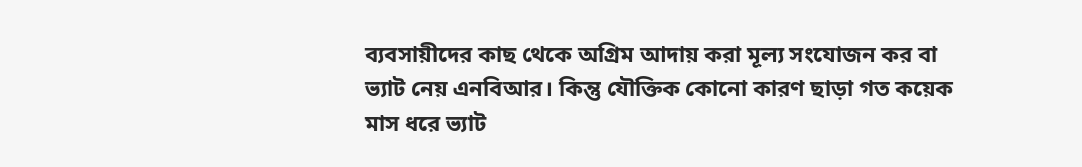ব্যবসায়ীদের কাছ থেকে অগ্রিম আদায় করা মূল্য সংযোজন কর বা ভ্যাট নেয় এনবিআর। কিন্তু যৌক্তিক কোনো কারণ ছাড়া গত কয়েক মাস ধরে ভ্যাট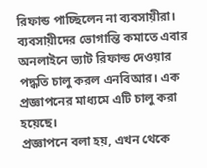রিফান্ড পাচ্ছিলেন না ব্যবসায়ীরা। ব্যবসায়ীদের ভোগান্তি কমাতে এবার অনলাইনে ভ্যাট রিফান্ড দেওয়ার পদ্ধতি চালু করল এনবিআর। এক প্রজ্ঞাপনের মাধ্যমে এটি চালু করা হয়েছে।
প্রজ্ঞাপনে বলা হয়, এখন থেকে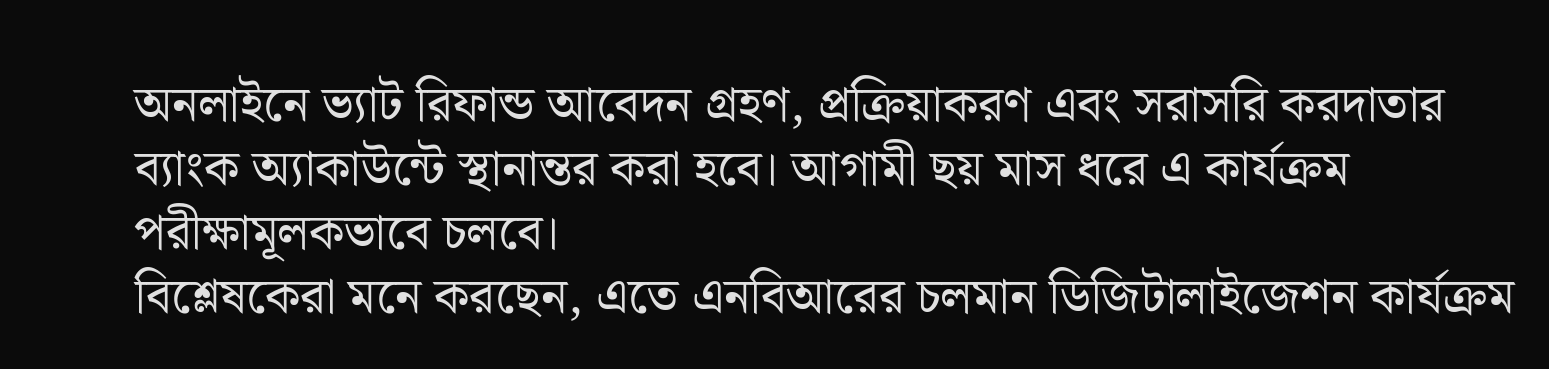অনলাইনে ভ্যাট রিফান্ড আবেদন গ্রহণ, প্রক্রিয়াকরণ এবং সরাসরি করদাতার ব্যাংক অ্যাকাউন্টে স্থানান্তর করা হবে। আগামী ছয় মাস ধরে এ কার্যক্রম পরীক্ষামূলকভাবে চলবে।
বিশ্লেষকেরা মনে করছেন, এতে এনবিআরের চলমান ডিজিটালাইজেশন কার্যক্রম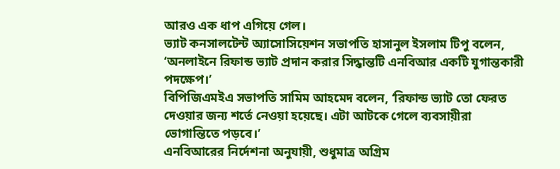আরও এক ধাপ এগিয়ে গেল।
ভ্যাট কনসালটেন্ট অ্যাসোসিয়েশন সভাপতি হাসানুল ইসলাম টিপু বলেন, ‘অনলাইনে রিফান্ড ভ্যাট প্রদান করার সিদ্ধান্তটি এনবিআর একটি যুগান্তকারী পদক্ষেপ।’
বিপিজিএমইএ সভাপতি সামিম আহমেদ বলেন, ‘রিফান্ড ভ্যাট তো ফেরত দেওয়ার জন্য শর্তে নেওয়া হয়েছে। এটা আটকে গেলে ব্যবসায়ীরা ভোগান্তিতে পড়বে।’
এনবিআরের নির্দেশনা অনুযায়ী, শুধুমাত্র অগ্রিম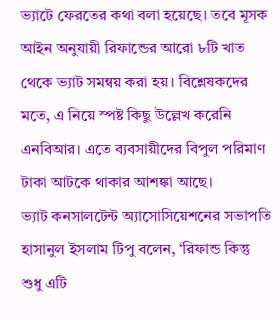ভ্যাটে ফেরতের কথা বলা হয়েছে। তবে মূসক আইন অনুযায়ী রিফান্ডের আরো ৮টি খাত থেকে ভ্যাট সমন্বয় করা হয়। বিশ্লেষকদের মতে, এ নিয়ে স্পষ্ট কিছু উল্লেখ করেনি এনবিআর। এতে ব্যবসায়ীদের বিপুল পরিমাণ টাকা আটকে থাকার আশঙ্কা আছে।
ভ্যাট কনসালটেন্ট অ্যাসোসিয়েশনের সভাপতি হাসানুল ইসলাম টিপু বলেন, ‘রিফান্ড কিন্তু শুধু এটি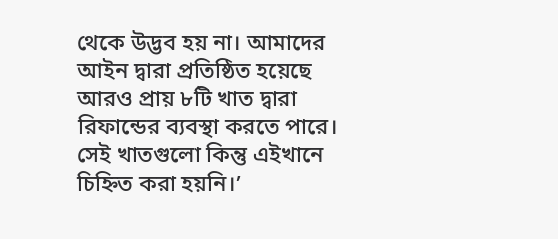থেকে উদ্ভব হয় না। আমাদের আইন দ্বারা প্রতিষ্ঠিত হয়েছে আরও প্রায় ৮টি খাত দ্বারা রিফান্ডের ব্যবস্থা করতে পারে। সেই খাতগুলো কিন্তু এইখানে চিহ্নিত করা হয়নি।’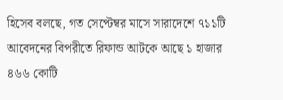হিসেব বলছে, গত সেপ্টেম্বর মাসে সারাদেশে ৭১১টি আবেদনের বিপরীতে রিফান্ড আটকে আছে ১ হাজার ৪৬৬ কোটি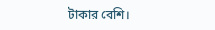টাকার বেশি।